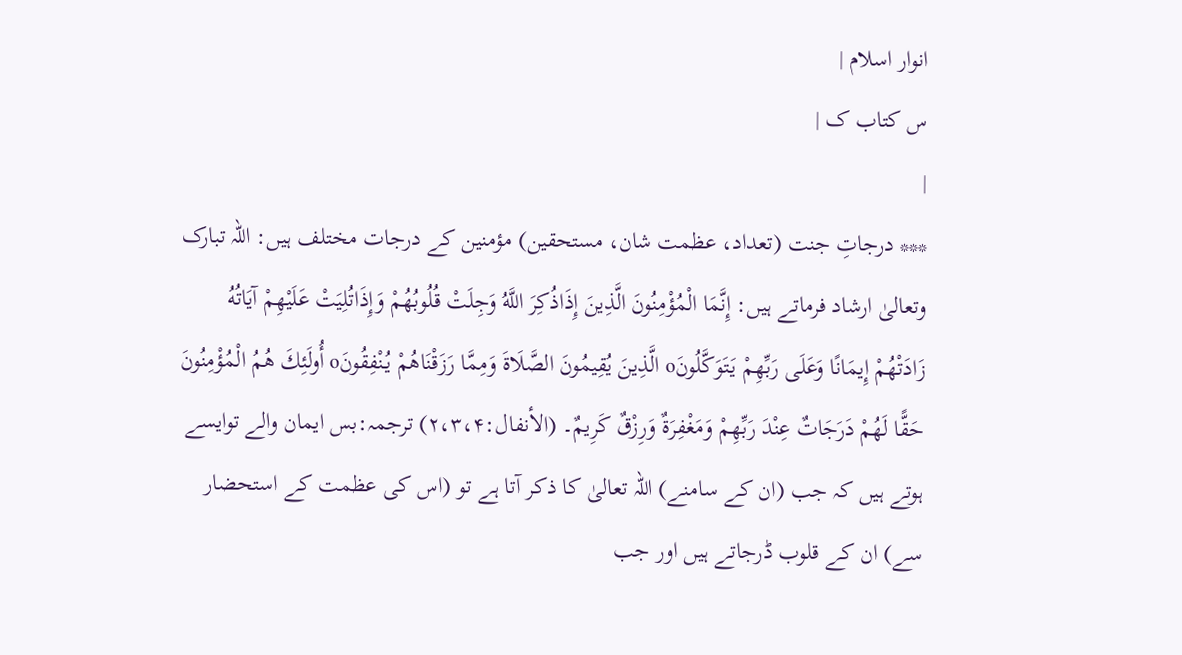انوار اسلام |
س کتاب ک |
|
*** درجاتِ جنت (تعداد، عظمت شان، مستحقین) مؤمنین کے درجات مختلف ہیں: اللہ تبارک وتعالیٰ ارشاد فرماتے ہیں: إِنَّمَا الْمُؤْمِنُونَ الَّذِينَ إِذَاذُكِرَ اللَّهُ وَجِلَتْ قُلُوبُهُمْ وَإِذَاتُلِيَتْ عَلَيْهِمْ آيَاتُهُ زَادَتْهُمْ إِيمَانًا وَعَلَى رَبِّهِمْ يَتَوَكَّلُونَo الَّذِينَ يُقِيمُونَ الصَّلَاةَ وَمِمَّا رَزَقْنَاهُمْ يُنْفِقُونَo أُولَئِكَ هُمُ الْمُؤْمِنُونَ حَقًّا لَهُمْ دَرَجَاتٌ عِنْدَ رَبِّهِمْ وَمَغْفِرَةٌ وَرِزْقٌ كَرِيمٌ۔ (الأنفال:۲،۳،۴) ترجمہ:بس ایمان والے توایسے ہوتے ہیں کہ جب (ان کے سامنے) اللہ تعالیٰ کا ذکر آتا ہے تو (اس کی عظمت کے استحضار سے) ان کے قلوب ڈرجاتے ہیں اور جب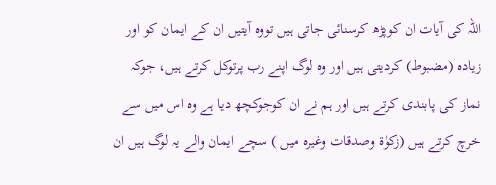اللہ کی آیات ان کوپڑھ کرسنائی جاتی ہیں تووہ آیتیں ان کے ایمان کو اور زیادہ (مضبوط) کردیتی ہیں اور وہ لوگ اپنے رب پرتوکل کرتے ہیں، جوکہ نماز کی پابندی کرتے ہیں اور ہم نے ان کوجوکچھ دیا ہے وہ اس میں سے خرچ کرتے ہیں (زکوٰۃ وصدقات وغیرہ میں ) سچے ایمان والے یہ لوگ ہیں ان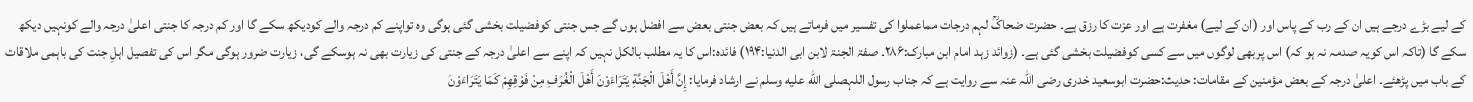کے لیے بڑے درجے ہیں ان کے رب کے پاس اور (ان کے لیے) مغفرت ہے اور عزت کا رزق ہے۔ حضرت ضحاکؒ لہم درجات مماعملوا کی تفسیر میں فرماتے ہیں کہ بعض جنتی بعض سے افضل ہوں گے جس جنتی کوفضیلت بخشی گئی ہوگی وہ تواپنے کم درجہ والے کودیکھ سکے گا اور کم درجہ کا جنتی اعلیٰ درجہ والے کونہیں دیکھ سکے گا (تاکہ اس کویہ صدمہ نہ ہو کہ) اس پربھی لوگوں میں سے کسی کوفضیلت بخشی گئی ہے۔ (زوائد زہد امام ابن مبارک:۲۸۶۔ صفۃ الجنۃ لابن ابی الدنیا:۱۹۴) فائدہ:اس کا یہ مطلب بالکل نہیں کہ اپنے سے اعلیٰ درجہ کے جنتی کی زیارت بھی نہ ہوسکے گی، زیارت ضرور ہوگی مگر اس کی تفصیل اہلِ جنت کی باہمی ملاقات کے باب میں پڑھئے۔ اعلیٰ درجہ کے بعض مؤمنین کے مقامات: حدیث:حضرت ابوسعید خدری رضی اللہ عنہ سے روایت ہے کہ جناب رسول اللہصلى الله عليه وسلم نے ارشاد فرمایا: إِنَّ أَهْلَ الْجَنَّةِ يَتَرَاءَوْنَ أَهْلَ الْغُرَفِ مِنْ فَوْقِهِمْ كَمَا يَتَرَاءَوْنَ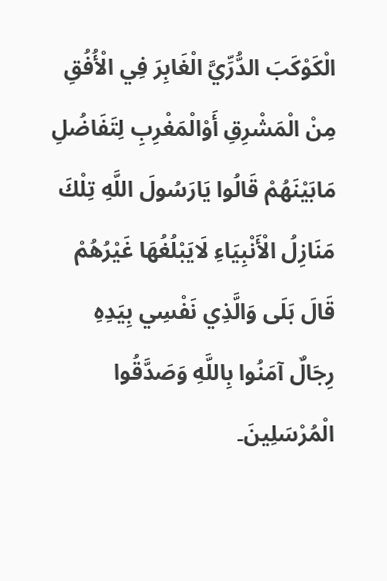الْكَوْكَبَ الدُّرِّيَّ الْغَابِرَ فِي الْأُفُقِ مِنْ الْمَشْرِقِ أَوْالْمَغْرِبِ لِتَفَاضُلِ مَابَيْنَهُمْ قَالُوا يَارَسُولَ اللَّهِ تِلْكَ مَنَازِلُ الْأَنْبِيَاءِ لَايَبْلُغُهَا غَيْرُهُمْ قَالَ بَلَى وَالَّذِي نَفْسِي بِيَدِهِ رِجَالٌ آمَنُوا بِاللَّهِ وَصَدَّقُوا الْمُرْسَلِينَ۔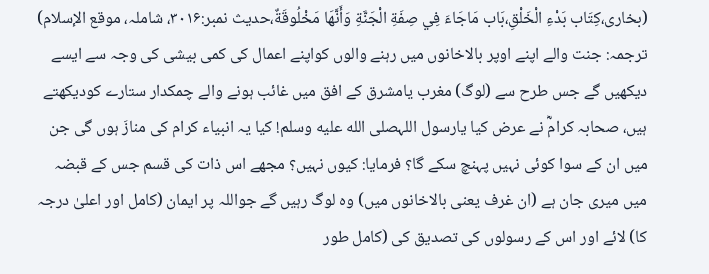(بخاری،كِتَاب بَدْءِ الْخَلْقِ،بَاب مَاجَاءَ فِي صِفَةِ الْجَنَّةِ وَأَنَّهَا مَخْلُوقَةٌ،حدیث نمبر:۳۰۱۶، شاملہ، موقع الإسلام) ترجمہ: جنت والے اپنے اوپر بالاخانوں میں رہنے والوں کواپنے اعمال کی کمی بیشی کی وجہ سے ایسے دیکھیں گے جس طرح سے (لوگ) مغرب یامشرق کے افق میں غائب ہونے والے چمکدار ستارے کودیکھتے ہیں، صحابہ کرامؓ نے عرض کیا یارسول اللہصلى الله عليه وسلم! کیا یہ انبیاء کرام کی منازَ ہوں گی جن میں ان کے سوا کوئی نہیں پہنچ سکے گا؟ فرمایا: کیوں نہیں؟ مجھے اس ذات کی قسم جس کے قبضہ میں میری جان ہے (ان غرف یعنی بالاخانوں میں) وہ لوگ رہیں گے جواللہ پر ایمان (کامل اور اعلیٰ درجہ کا) لائے اور اس کے رسولوں کی تصدیق کی (کامل طور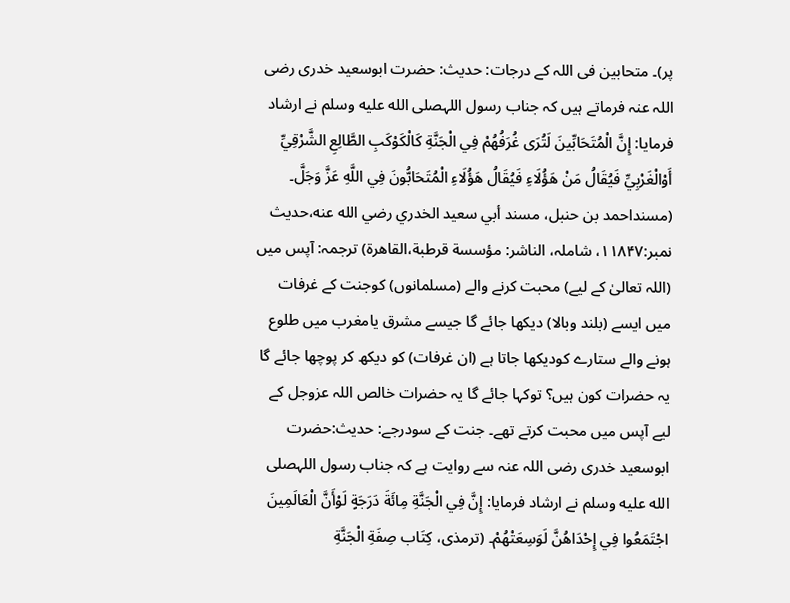پر)۔ متحابین فی اللہ کے درجات: حدیث: حضرت ابوسعید خدری رضی اللہ عنہ فرماتے ہیں کہ جناب رسول اللہصلى الله عليه وسلم نے ارشاد فرمایا: إِنَّ الْمُتَحَابِّينَ لَتُرَى غُرَفُهُمْ فِي الْجَنَّةِ كَالْكَوْكَبِ الطَّالِعِ الشَّرْقِيِّ أَوْالْغَرْبِيِّ فَيُقَالُ مَنْ هَؤُلَاءِ فَيُقَالُ هَؤُلَاءِ الْمُتَحَابُّونَ فِي اللَّهِ عَزَّ وَجَلَّ۔ (مسنداحمد بن حنبل، مسند أبي سعيد الخدري رضي الله عنه،حدیث نمبر:۱۱۸۴۷، شاملہ، الناشر: مؤسسة قرطبة،القاهرة) ترجمہ: آپس میں (اللہ تعالیٰ کے لیے) محبت کرنے والے (مسلمانوں) کوجنت کے غرفات میں ایسے (بلند وبالا) دیکھا جائے گا جیسے مشرق یامغرب میں طلوع ہونے والے ستارے کودیکھا جاتا ہے (ان غرفات) کو دیکھ کر پوچھا جائے گا یہ حضرات کون ہیں؟ توکہا جائے گا یہ حضرات خالص اللہ عزوجل کے لیے آپس میں محبت کرتے تھے۔ جنت کے سودرجے: حدیث:حضرت ابوسعید خدری رضی اللہ عنہ سے روایت ہے کہ جناب رسول اللہصلى الله عليه وسلم نے ارشاد فرمایا: إِنَّ فِي الْجَنَّةِ مِائَةَ دَرَجَةٍ لَوْأَنَّ الْعَالَمِينَ اجْتَمَعُوا فِي إِحْدَاهُنَّ لَوَسِعَتْهُمْ۔ (ترمذی، كِتَاب صِفَةِ الْجَنَّةِ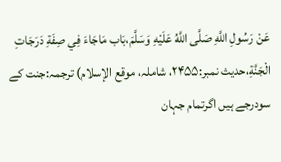عَنْ رَسُولِ اللَّهِ صَلَّى اللَّهُ عَلَيْهِ وَسَلَّمَ،بَاب مَاجَاءَ فِي صِفَةِ دَرَجَاتِ الْجَنَّةِ،حدیث نمبر:۲۴۵۵، شاملہ، موقع الإسلام) ترجمہ:جنت کے سودرجے ہیں اگرتمام جہان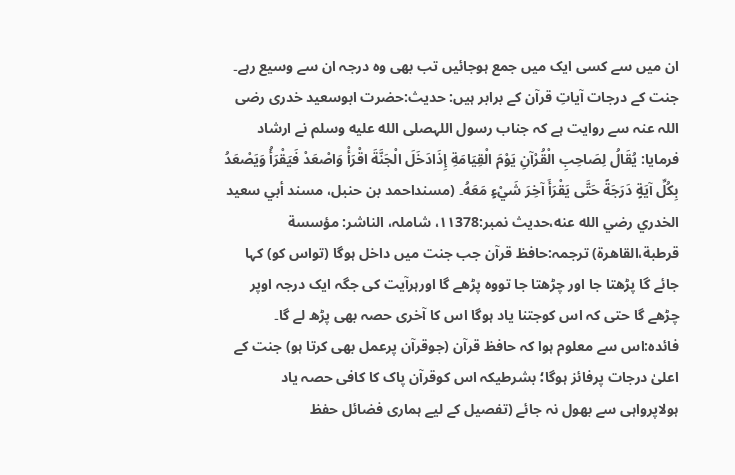ان میں سے کسی ایک میں جمع ہوجائیں تب بھی وہ درجہ ان سے وسیع رہے۔ جنت کے درجات آیاتِ قرآن کے برابر ہیں: حدیث:حضرت ابوسعید خدری رضی اللہ عنہ سے روایت ہے کہ جناب رسول اللہصلى الله عليه وسلم نے ارشاد فرمایا: يُقَالُ لِصَاحِبِ الْقُرْآنِ يَوْمَ الْقِيَامَةِ إِذَادَخَلَ الْجَنَّةَ اقْرَأْ وَاصْعَدْ فَيَقْرَأُ وَيَصْعَدُ بِكُلِّ آيَةٍ دَرَجَةً حَتَّى يَقْرَأَ آخِرَ شَيْءٍ مَعَهُ۔ (مسنداحمد بن حنبل، مسند أبي سعيد الخدري رضي الله عنه،حدیث نمبر:۱۱378، شاملہ، الناشر: مؤسسة قرطبة،القاهرة) ترجمہ:حافظ قرآن جب جنت میں داخل ہوگا (تواس کو) کہا جائے گا پڑھتا جا اور چڑھتا جا تووہ پڑھے گا اورہرآیت کی جگہ ایک درجہ اوپر چڑھے گا حتی کہ اس کوجتنا یاد ہوگا اس کا آخری حصہ بھی پڑھ لے گا۔ فائدہ:اس سے معلوم ہوا کہ حافظ قرآن (جوقرآن پرعمل بھی کرتا ہو) جنت کے اعلیٰ درجات پرفائز ہوگا؛ بشرطیکہ اس کوقرآن پاک کا کافی حصہ یاد ہولاپرواہی سے بھول نہ جائے (تفصیل کے لیے ہماری فضائل حفظ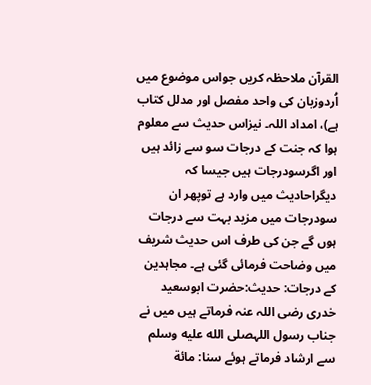القرآن ملاحظہ کریں جواس موضوع میں اُردوزبان کی واحد مفصل اور مدلل کتاب ہے)، امداد اللہ۔ نیزاس حدیث سے معلوم ہوا کہ جنت کے درجات سو سے زائد ہیں اور اگرسودرجات ہیں جیسا کہ دیگراحادیث میں وارد ہے توپھر ان سودرجات میں مزید بہت سے درجات ہوں گے جن کی طرف اس حدیث شریف میں وضاحت فرمائی گئی ہے۔ مجاہدین کے درجات: حدیث:حضرت ابوسعید خدری رضی اللہ عنہ فرماتے ہیں میں نے جناب رسول اللہصلى الله عليه وسلم سے ارشاد فرماتے ہوئے سنا: مائة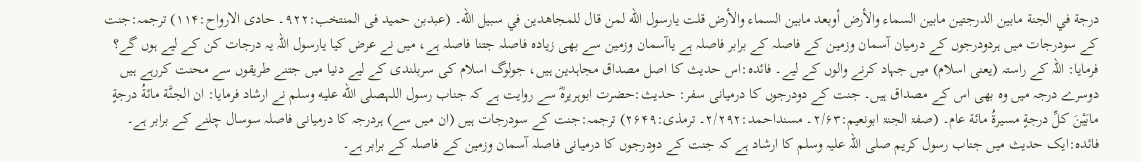درجة في الجنة مابين الدرجتين مابين السماء والأرض أوبعد مابين السماء والأرض قلت يارسول الله لمن قال للمجاهدين في سبيل الله۔ (عبدبن حمید فی المنتخب:۹۲۲۔ حادی الارواح:۱۱۴) ترجمہ:جنت کے سودرجات میں ہردودرجوں کے درمیان آسمان وزمین کے فاصلہ کے برابر فاصلہ ہے یاآسمان وزمین سے بھی زیادہ فاصلہ جتنا فاصلہ ہے، میں نے عرض کیا یارسول اللہ یہ درجات کن کے لیے ہوں گے؟ فرمایا: اللہ کے راستہ (یعنی اسلام) میں جہاد کرنے والوں کے لیے۔ فائدہ:اس حدیث کا اصل مصداق مجاہدین ہیں، جولوگ اسلام کی سربلندی کے لیے دنیا میں جتنے طریقوں سے محنت کررہے ہیں دوسرے درجہ میں وہ بھی اس کے مصداق ہیں۔ جنت کے دودرجوں کا درمیانی سفر: حدیث:حضرت ابوہریرہؓ سے روایت ہے کہ جناب رسول اللہصلى الله عليه وسلم نے ارشاد فرمایا: ان الجنَّة مائةُ درجةٍ مابَيْنَ كلِّ درجةٍ مسيرةُ مائة عام۔ (صفۃ الجنۃ ابونعیم:۲/۶۳۔ مسنداحمد:۲/۲۹۲۔ ترمذی:۲۶۴۹) ترجمہ:جنت کے سودرجات ہیں (ان میں سے) ہردرجہ کا درمیانی فاصلہ سوسال چلنے کے برابر ہے۔ فائدہ:ایک حدیث میں جناب رسول کریم صلی اللہ علیہ وسلم کا ارشاد ہے کہ جنت کے دودرجوں کا درمیانی فاصلہ آسمان وزمین کے فاصلہ کے برابر ہے۔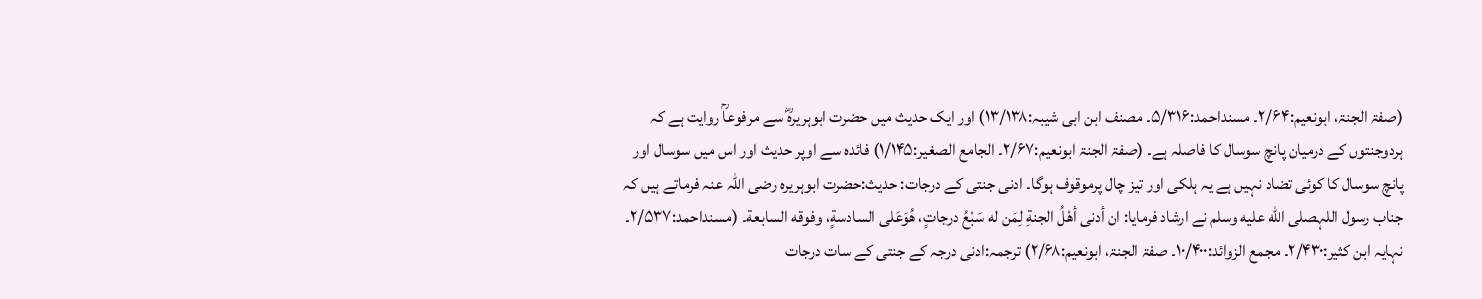(صفۃ الجنۃ، ابونعیم:۲/۶۴۔ مسنداحمد:۵/۳۱۶۔ مصنف ابن ابی شیبہ:۱۳/۱۳۸) اور ایک حدیث میں حضرت ابوہریرہؓ سے مرفوعاؒ روایت ہے کہ ہردوجنتوں کے درمیان پانچ سوسال کا فاصلہ ہے۔ (صفۃ الجنۃ ابونعیم:۲/۶۷۔ الجامع الصغیر:۱/۱۴۵) فائدہ سے اوپر حدیث اور اس میں سوسال اور پانچ سوسال کا کوئی تضاد نہیں ہے یہ ہلکی اور تیز چال پرموقوف ہوگا۔ ادنی جنتی کے درجات: حدیث:حضرت ابوہریرہ رضی اللہ عنہ فرماتے ہیں کہ جناب رسول اللہصلى الله عليه وسلم نے ارشاد فرمایا: ان أدنى أهْلُ الجنةِ لِمَن له سَبْعُ درجاتٍ، هُوَعَلى السادسةٍ، وفوقه السابعة۔ (مسنداحمد:۲/۵۳۷۔ نہایہ ابن کثیر:۲/۴۳۰۔ مجمع الزوائد:۱۰/۴۰۰۔ صفۃ الجنۃ، ابونعیم:۲/۶۸) ترجمہ:ادنی درجہ کے جنتی کے سات درجات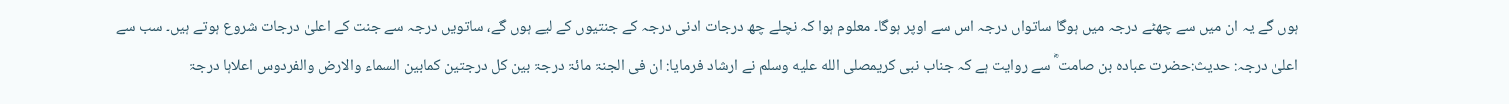ہوں گے یہ ان میں سے چھٹے درجہ میں ہوگا ساتواں درجہ اس سے اوپر ہوگا۔ معلوم ہوا کہ نچلے چھ درجات ادنی درجہ کے جنتیوں کے لیے ہوں گے، ساتویں درجہ سے جنت کے اعلیٰ درجات شروع ہوتے ہیں۔ سب سے اعلیٰ درجہ: حدیث:حضرت عبادہ بن صامت ؓ سے روایت ہے کہ جناب نبی کریمصلى الله عليه وسلم نے ارشاد فرمایا: ان فی الجنۃ مائۃ درجۃ بین کل درجتین کمابین السماء والارض والفردوس اعلاہا درجۃ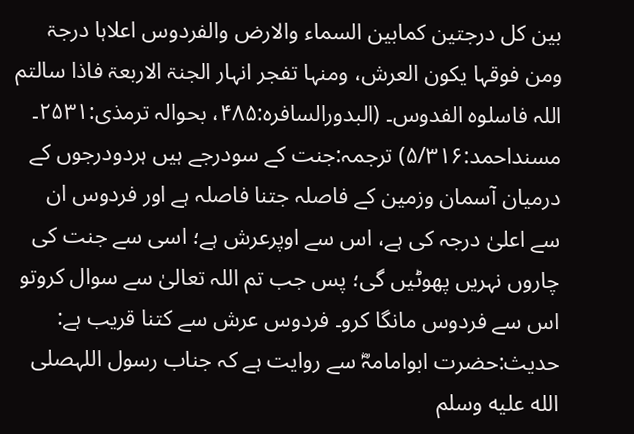بین کل درجتین کمابین السماء والارض والفردوس اعلاہا درجۃ ومن فوقہا یکون العرش، ومنہا تفجر انہار الجنۃ الاربعۃ فاذا سالتم اللہ فاسلوہ الفدوس۔ (البدورالسافرہ:۴۸۵، بحوالہ ترمذی:۲۵۳۱۔ مسنداحمد:۵/۳۱۶) ترجمہ:جنت کے سودرجے ہیں ہردودرجوں کے درمیان آسمان وزمین کے فاصلہ جتنا فاصلہ ہے اور فردوس ان سے اعلیٰ درجہ کی ہے، اس سے اوپرعرش ہے؛ اسی سے جنت کی چاروں نہریں پھوٹیں گی؛ پس جب تم اللہ تعالیٰ سے سوال کروتو اس سے فردوس مانگا کرو۔ فردوس عرش سے کتنا قریب ہے: حدیث:حضرت ابوامامہؓ سے روایت ہے کہ جناب رسول اللہصلى الله عليه وسلم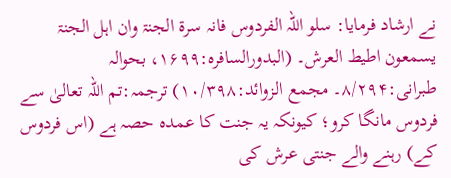نے ارشاد فرمایا: سلو اللہ الفردوس فانہ سرۃ الجنۃ وان اہل الجنۃ یسمعون اطیط العرش۔ (البدورالسافرہ:۱۶۹۹، بحوالہ طبرانی:۸/۲۹۴۔ مجمع الزوائد:۱۰/۳۹۸) ترجمہ:تم اللہ تعالیٰ سے فردوس مانگا کرو؛ کیونکہ یہ جنت کا عمدہ حصہ ہے (اس فردوس کے) رہنے والے جنتی عرش کی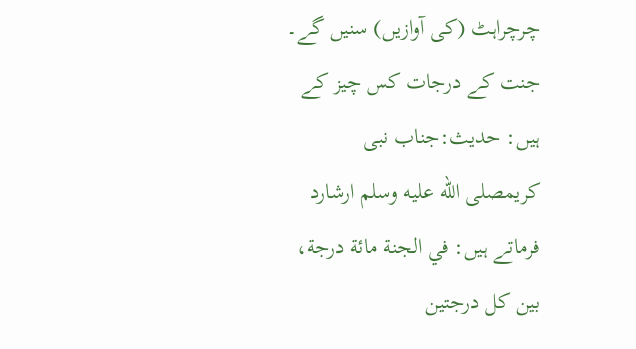چرچراہٹ (کی آوازیں) سنیں گے۔ جنت کے درجات کس چیز کے ہیں: حدیث:جناب نبی کریمصلى الله عليه وسلم ارشارد فرماتے ہیں: في الجنة مائة درجة، بين كل درجتين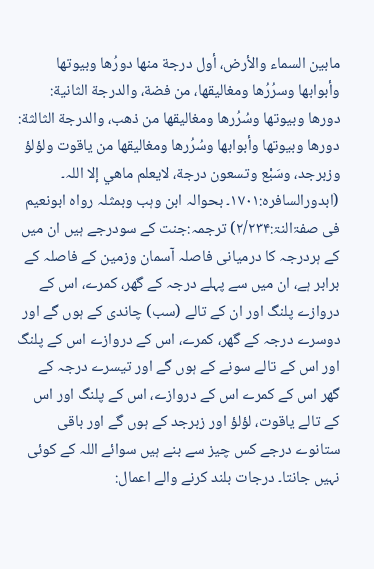مابين السماء والأرض، أول درجة منها دورُها وبيوتها وأبوابها وسرُرُها ومغاليقها، من فضة، والدرجة الثانية: دورها وبيوتها وسُرُرها ومغاليقها من ذهب، والدرجة الثالثة: دورها وبيوتها وأبوابها وسُرُرها ومغاليقها من ياقوت ولؤلؤ وزبرجد، وسَبْع وتسعون درجة، لايعلم ماهي إلا اللہ۔ (ابدورالسافرہ:۱۷۰۱۔ بحوالہ ابن وہب وبمثلہ رواہ ابونعیم فی صفۃالنۃ:۲/۲۳۴) ترجمہ:جنت کے سودرجے ہیں ان میں کے ہردرجہ کا درمیانی فاصلہ آسمان وزمین کے فاصلہ کے برابر ہے، ان میں سے پہلے درجہ کے گھر، کمرے، اس کے دروازے پلنگ اور ان کے تالے (سب) چاندی کے ہوں گے اور دوسرے درجہ کے گھر، کمرے، اس کے دروازے اس کے پلنگ اور اس کے تالے سونے کے ہوں گے اور تیسرے درجہ کے گھر اس کے کمرے اس کے دروازے، اس کے پلنگ اور اس کے تالے یاقوت، لؤلؤ اور زبرجد کے ہوں گے اور باقی ستانوے درجے کس چیز سے بنے ہیں سوائے اللہ کے کوئی نہیں جانتا۔ درجات بلند کرنے والے اعمال: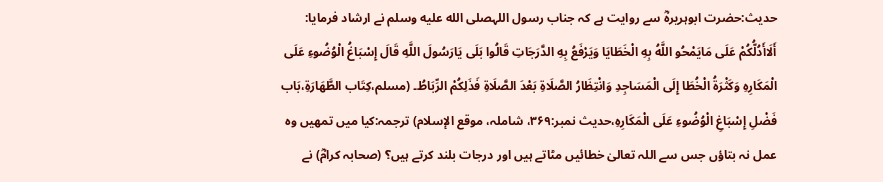حدیث:حضرت ابوہریرہؓ سے روایت ہے کہ جناب رسول اللہصلى الله عليه وسلم نے ارشاد فرمایا: أَلَاأَدُلُّكُمْ عَلَى مَايَمْحُو اللَّهُ بِهِ الْخَطَايَا وَيَرْفَعُ بِهِ الدَّرَجَاتِ قَالُوا بَلَى يَارَسُولَ اللَّهِ قَالَ إِسْبَاغُ الْوُضُوءِ عَلَى الْمَكَارِهِ وَكَثْرَةُ الْخُطَا إِلَى الْمَسَاجِدِ وَانْتِظَارُ الصَّلَاةِ بَعْدَ الصَّلَاةِ فَذَلِكُمْ الرِّبَاطُ۔ (مسلم،كِتَاب الطَّهَارَةِ،بَاب فَضْلِ إِسْبَاغِ الْوُضُوءِ عَلَى الْمَكَارِهِ،حدیث نمبر:۳۶۹، شاملہ، موقع الإسلام) ترجمہ:کیا میں تمھیں وہ عمل نہ بتاؤں جس سے اللہ تعالیٰ خطائیں مٹاتے ہیں اور درجات بلند کرتے ہیں؟ (صحابہ کرامؓ) نے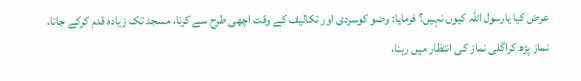عرض کیا یارسول اللہ کیوں نہیں؟ فرمایا: وضو کوسردی اور تکالیف کے وقت اچھی طرح سے کرنا، مسجد تک زیادہ قدم کرکے جانا، نماز پڑھ کراگلی نماز کی انتظار میں رہنا،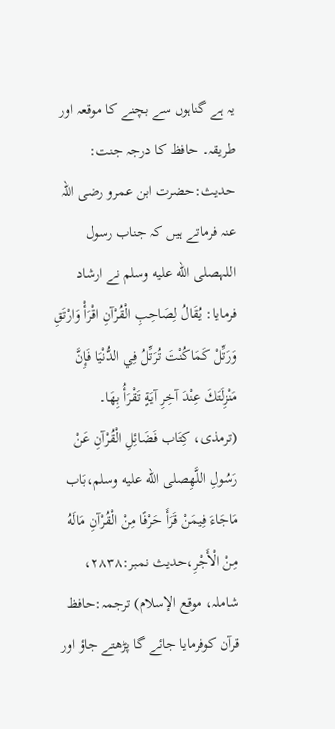یہ ہے گناہوں سے بچنے کا موقعہ اور طریقہ۔ حافظ کا درجہ جنت: حدیث:حضرت ابن عمرو رضی اللہ عنہ فرماتے ہیں کہ جناب رسول اللہصلى الله عليه وسلم نے ارشاد فرمایا: يُقَالُ لِصَاحِبِ الْقُرْآنِ اقْرَأْ وَارْتَقِ وَرَتِّلْ كَمَاكُنْتَ تُرَتِّلُ فِي الدُّنْيَا فَإِنَّ مَنْزِلَتَكَ عِنْدَ آخِرِ آيَةٍ تَقْرَأُ بِهَا۔ (ترمذی، كِتَاب فَضَائِلِ الْقُرْآنِ عَنْ رَسُولِ اللَّهِصلى الله عليه وسلم،بَاب مَاجَاءَ فِيمَنْ قَرَأَ حَرْفًا مِنْ الْقُرْآنِ مَالَهُ مِنْ الْأَجْرِ،حدیث نمبر:۲۸۳۸، شاملہ، موقع الإسلام) ترجمہ:حافظ قرآن کوفرمایا جائے گا پڑھتے جاؤ اور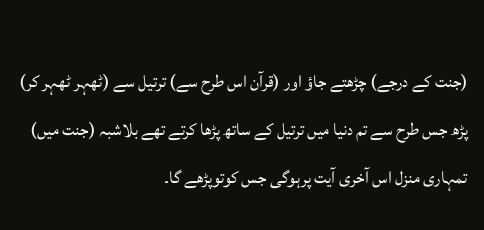(جنت کے درجے) چڑھتے جاؤ اور (قرآن اس طرح سے) ترتیل سے (ٹھہر ٹھہر کر) پڑھ جس طرح سے تم دنیا میں ترتیل کے ساتھ پڑھا کرتے تھے بلاشبہ (جنت میں) تمہاری منزل اس آخری آیت پرہوگی جس کوتوپڑھے گا۔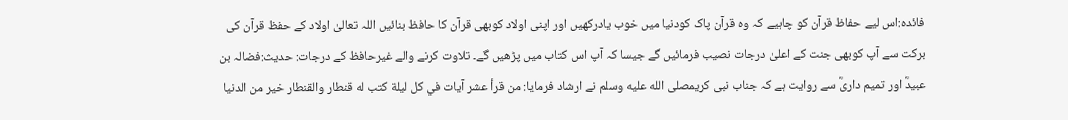فائدہ:اس لیے حفاظ قرآن کو چاہیے کہ وہ قرآن پاک کودنیا میں خوب یادرکھیں اور اپنی اولاد کوبھی قرآن کا حافظ بنائیں اللہ تعالیٰ اولاد کے حفظ قرآن کی برکت سے آپ کوبھی جنت کے اعلیٰ درجات نصیب فرمائیں گے جیسا کہ آپ اس کتاب میں پڑھیں گے۔ تلاوت کرنے والے غیرحافظ کے درجات: حدیث:فضالہ بن عبیدؓ اور تمیم داریؓ سے روایت ہے کہ جناب نبی کریمصلى الله عليه وسلم نے ارشاد فرمایا: من قرأ عشر آيات في کل ليلة كتب له قنطار والقنطار خير من الدنيا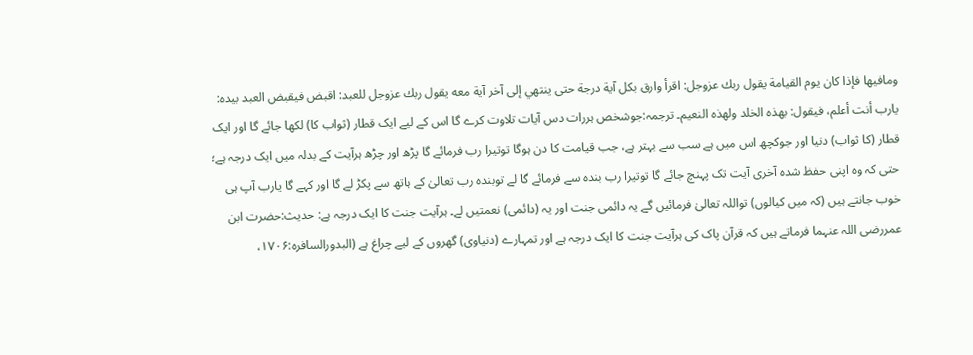ومافيها فإذا كان يوم القيامة يقول ربك عزوجل: اقرأ وارق بكل آية درجة حتى ينتهي إلى آخر آية معه يقول ربك عزوجل للعبد: اقبض فیقبض العبد بيده: يارب أنت أعلم، فيقول: بهذه الخلد ولهذه النعيم۔ ترجمہ:جوشخص ہررات دس آیات تلاوت کرے گا اس کے لیے ایک قطار (ثواب کا) لکھا جائے گا اور ایک قطار (کا ثواب) دنیا اور جوکچھ اس میں ہے سب سے بہتر ہے، جب قیامت کا دن ہوگا توتیرا رب فرمائے گا پڑھ اور چڑھ ہرآیت کے بدلہ میں ایک درجہ ہے؛ حتی کہ وہ اپنی حفظ شدہ آخری آیت تک پہنچ جائے گا توتیرا رب بندہ سے فرمائے گا لے توبندہ رب تعالیٰ کے ہاتھ سے پکڑ لے گا اور کہے گا یارب آپ ہی خوب جانتے ہیں (کہ میں کیالوں) تواللہ تعالیٰ فرمائیں گے یہ دائمی جنت اور یہ (دائمی) نعمتیں لے۔ ہرآیت جنت کا ایک درجہ ہے: حدیث:حضرت ابن عمررضی اللہ عنہما فرماتے ہیں کہ قرآن پاک کی ہرآیت جنت کا ایک درجہ ہے اور تمہارے (دنیاوی) گھروں کے لیے چراغ ہے (البدورالسافرہ:۱۷۰۶،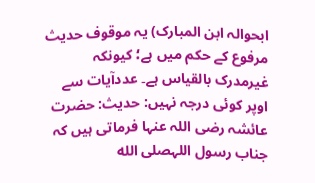ابحوالہ ابن المبارک) یہ موقوف حدیث مرفوع کے حکم میں ہے؛ کیونکہ غیرمدرک بالقیاس ہے۔ عددآیات سے اوپر کوئی درجہ نہیں: حدیث: حضرت عائشہ رضی اللہ عنہا فرماتی ہیں کہ جناب رسول اللہصلى الله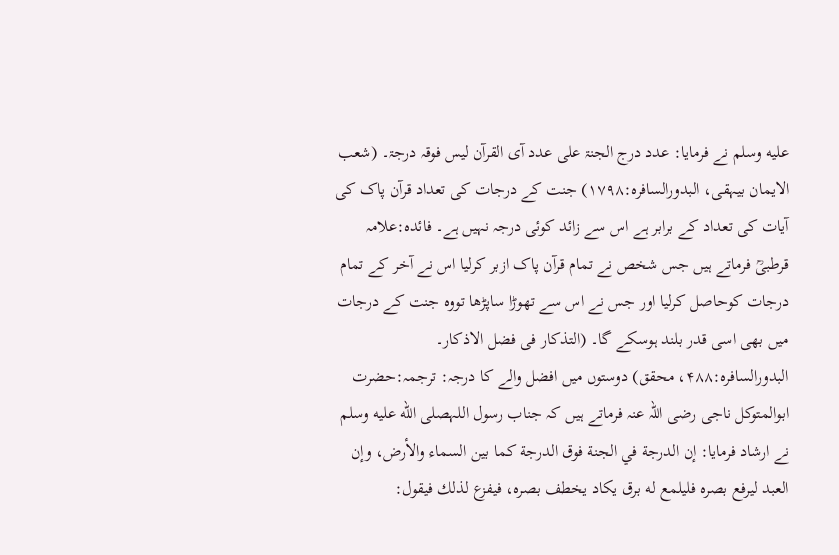عليه وسلم نے فرمایا: عدد درج الجنۃ علی عدد آی القرآن لیس فوقہ درجۃ۔ (شعب الایمان بیہقی، البدورالسافرہ:۱۷۹۸) جنت کے درجات کی تعداد قرآن پاک کی آیات کی تعداد کے برابر ہے اس سے زائد کوئی درجہ نہیں ہے۔ فائدہ:علامہ قرطبیؒ فرماتے ہیں جس شخص نے تمام قرآن پاک ازبر کرلیا اس نے آخر کے تمام درجات کوحاصل کرلیا اور جس نے اس سے تھوڑا ساپڑھا تووہ جنت کے درجات میں بھی اسی قدر بلند ہوسکے گا۔ (التذکار فی فضل الاذکار۔ البدورالسافرہ:۴۸۸، محقق) دوستوں میں افضل والے کا درجہ: ترجمہ:حضرت ابوالمتوکل ناجی رضی اللہ عنہ فرماتے ہیں کہ جناب رسول اللہصلى الله عليه وسلم نے ارشاد فرمایا: إن الدرجة في الجنة فوق الدرجة كما بين السماء والأرض، وإن العبد ليرفع بصره فليلمع له برق يكاد يخطف بصره، فيفزع لذلك فيقول: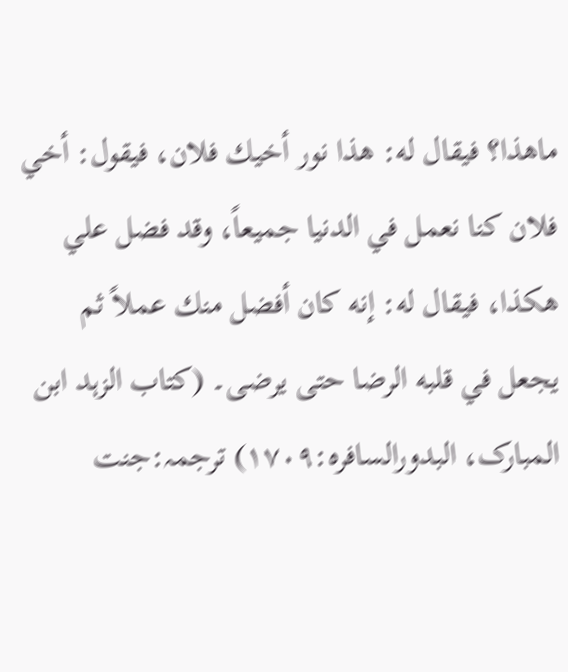ماهذا؟ فيقال له: هذا نور أخيك فلان، فيقول: أخي فلان كنا نعمل في الدنيا جميعاً، وقد فضل علي هكذا، فيقال له: إنه كان أفضل منك عملاً ثم يجعل في قلبه الرضا حتى يرضى۔ (کتاب الزہد ابن المبارک، البدورالسافرہ:۱۷۰۹) ترجمہ:جنت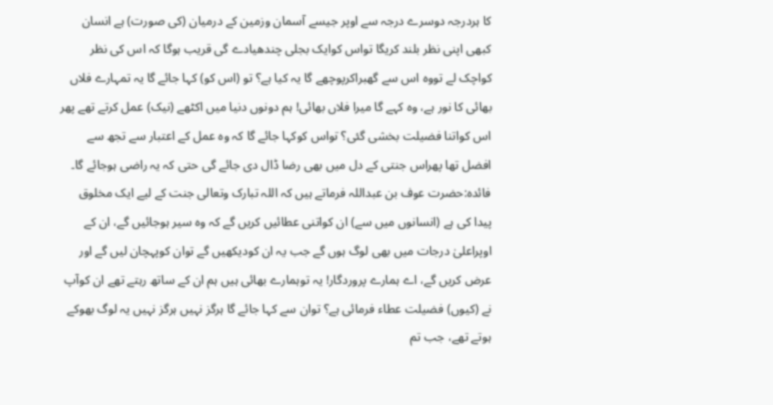کا ہردرجہ دوسرے درجہ سے اوپر جیسے آسمان وزمین کے درمیان (کی صورت) ہے انسان کبھی اپنی نظر بلند کریگا تواس کوایک بجلی چندھیادے گی قریب ہوگا کہ اس کی نظر کواچک لے تووہ اس سے گھبراکرپوچھے گا یہ کیا ہے؟ تو (اس کو) کہا جائے گا یہ تمہارے فلاں بھائی کا نور ہے، وہ کہے گا میرا فلاں بھائی! ہم دونوں دنیا میں اکٹھے (نیک) عمل کرتے تھے پھر اس کواتنا فضیلت بخشی گئی؟ تواس کوکہا جائے گا کہ وہ عمل کے اعتبار سے تجھ سے افضل تھا پھراس جنتی کے دل میں بھی رضا ڈال دی جائے گی حتی کہ یہ راضی ہوجائے گا۔ فائدہ:حضرت عوف بن عبداللہ فرماتے ہیں کہ اللہ تبارک وتعالی جنت کے لیے ایک مخلوق پیدا کی ہے (انسانوں میں سے) ان کواتنی عطائیں کریں گے کہ وہ سیر ہوجائیں گے، ان کے اوپراعلیٰ درجات میں بھی لوگ ہوں گے جب یہ ان کودیکھیں گے توان کوپہچان لیں گے اور عرض کریں گے، اے ہمارے پروردگار! یہ توہمارے بھائی ہیں ہم ان کے ساتھ رہتے تھے ان کوآپ نے (کیوں) فضیلت عطاء فرمائی ہے؟ توان سے کہا جائے گا ہرگز نہیں ہرگز نہیں یہ لوگ بھوکے ہوتے تھے، جب تم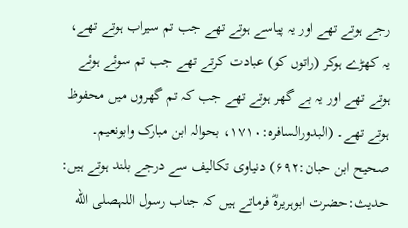رجے ہوتے تھے اور یہ پیاسے ہوتے تھے جب تم سیراب ہوتے تھے، یہ کھڑے ہوکر (راتوں کو) عبادت کرتے تھے جب تم سوئے ہوئے ہوتے تھے اور یہ بے گھر ہوتے تھے جب کہ تم گھروں میں محفوظ ہوتے تھے۔ (البدورالسافرہ:۱۷۱۰، بحوالہ ابن مبارک وابونعیم۔ صحیح ابن حبان:۶۹۲) دنیاوی تکالیف سے درجے بلند ہوتے ہیں: حدیث:حضرت ابوہریرہؓ فرماتے ہیں کہ جناب رسول اللہصلى الله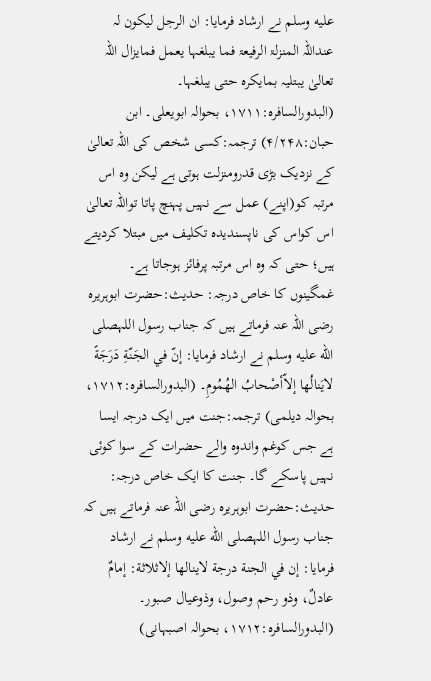عليه وسلم نے ارشاد فرمایا: ان الرجل لیکون لہ عنداللہ المنزلۃ الرفیعۃ فما یبلغہا یعمل فمایزال اللہ تعالیٰ یبتلیہ بمایکرہ حتی یبلغہا۔ (البدورالسافرہ:۱۷۱۱، بحوالہ ابویعلی۔ ابن حبان:۴/۲۴۸) ترجمہ:کسی شخص کی اللہ تعالیٰ کے نزدیک بڑی قدرومنزلت ہوتی ہے لیکن وہ اس مرتبہ کو(اپنے) عمل سے نہیں پہنچ پاتا تواللہ تعالیٰ اس کواس کی ناپسندیدہ تکلیف میں مبتلا کردیتے ہیں؛ حتی کہ وہ اس مرتبہ پرفائز ہوجاتا ہے۔ غمگینوں کا خاص درجہ: حدیث:حضرت ابوہریرہ رضی اللہ عنہ فرماتے ہیں کہ جناب رسول اللہصلى الله عليه وسلم نے ارشاد فرمایا: إنّ في الجَنّةِ دَرَجَةً لايَنالُها إلاّأصْحابُ الهُمُومِ۔ (البدورالسافرہ:۱۷۱۲، بحوالہ دیلمی) ترجمہ:جنت میں ایک درجہ ایسا ہے جس کوغم واندوہ والے حضرات کے سوا کوئی نہیں پاسکے گا۔ جنت کا ایک خاص درجہ: حدیث:حضرت ابوہریرہ رضی اللہ عنہ فرماتے ہیں کہ جناب رسول اللہصلى الله عليه وسلم نے ارشاد فرمایا: إن في الجنة درجة لاينالها إلاثلاثة: إمامٌ عادلٌ، وذو رحم وصول، وذوعيال صبور۔ (البدورالسافرہ:۱۷۱۲، بحوالہ اصبہانی)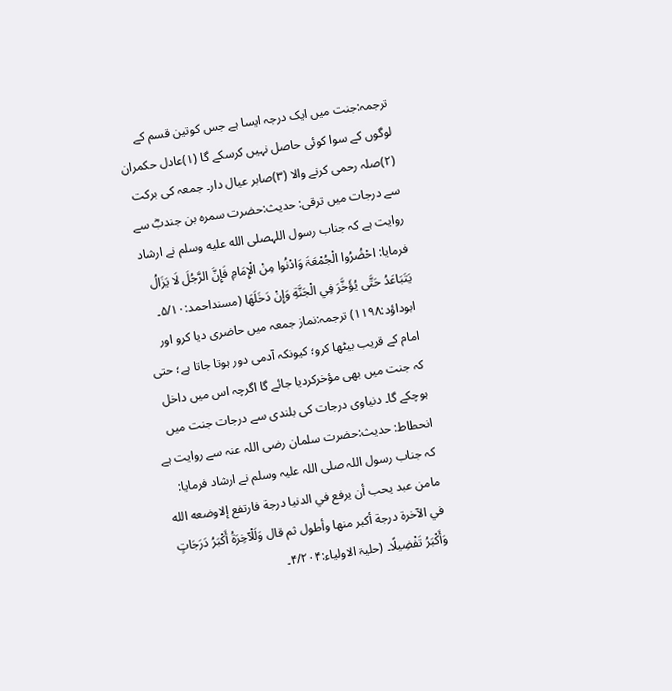ترجمہ:جنت میں ایک درجہ ایسا ہے جس کوتین قسم کے لوگوں کے سوا کوئی حاصل نہیں کرسکے گا (۱)عادل حکمران (۲)صلہ رحمی کرنے والا (۳)صابر عیال دار۔ جمعہ کی برکت سے درجات میں ترقی: حدیث:حضرت سمرہ بن جندبؓ سے روایت ہے کہ جناب رسول اللہصلى الله عليه وسلم نے ارشاد فرمایا: احْضُرُوا الْجُمْعَۃَ وَادْنُوا مِنْ الْإِمَامِ فَإِنَّ الرَّجُلَ لَا يَزَالُ يَتَبَاعَدُ حَتَّى يُؤَخَّرَ فِي الْجَنَّةِ وَإِنْ دَخَلَهَا (مسنداحمد:۵/۱۰۔ ابوداؤد:۱۱۹۸) ترجمہ:نماز جمعہ میں حاضری دیا کرو اور امام کے قریب بیٹھا کرو؛ کیونکہ آدمی دور ہوتا جاتا ہے؛ حتی کہ جنت میں بھی مؤخرکردیا جائے گا اگرچہ اس میں داخل ہوچکے گا۔ دنیاوی درجات کی بلندی سے درجات جنت میں انحطاط: حدیث:حضرت سلمان رضی اللہ عنہ سے روایت ہے کہ جناب رسول اللہ صلی اللہ علیہ وسلم نے ارشاد فرمایا: مامن عبد يحب أن يرفع في الدنيا درجة فارتفع إلاوضعه الله في الآخرة درجة أكبر منها وأطول ثم قال وَلَلْآخِرَةُ أَكْبَرُ دَرَجَاتٍ وَأَكْبَرُ تَفْضِيلًا۔ (حلیۃ الاولیاء:۴/۲۰۴۔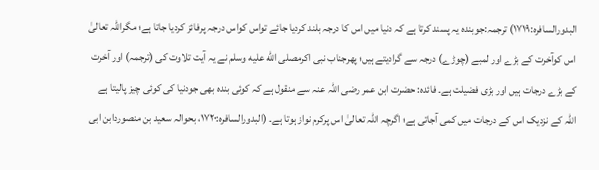البدورالسافرہ:۱۷۱۹) ترجمہ:جوبندہ یہ پسند کرتا ہے کہ دنیا میں اس کا درجہ بلند کردیا جائے تواس کواس درجہ پرفائز کردیا جاتا ہے؛ مگراللہ تعالیٰ اس کوآخرت کے بڑے اور لمبے (چوڑے) درجہ سے گرادیتے ہیں؛ پھرجناب نبی اکرمصلى الله عليه وسلم نے یہ آیت تلاوت کی (ترجمہ) اور آخرت کے بڑے درجات ہیں اور بڑی فضیلت ہے۔ فائدہ: حضرت ابن عمر رضی اللہ عنہ سے منقول ہے کہ کوئی بندہ بھی جودنیا کی کوئی چیز پالیتا ہے اللہ کے نزدیک اس کے درجات میں کمی آجاتی ہے؛ اگرچہ اللہ تعالیٰ اس پرکرم نواز ہوتا ہے۔ (البدورالسافرہ:۱۷۲۰، بحوالہ سعید بن منصوردابن ابی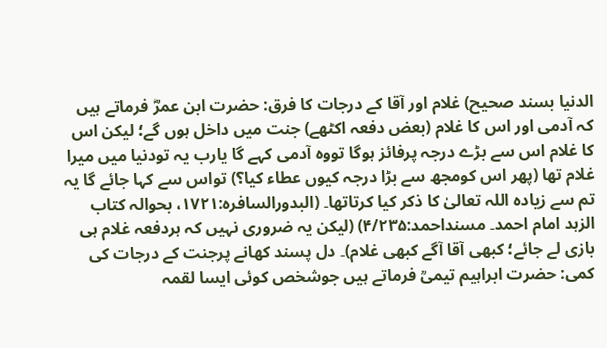الدنیا بسند صحیح) غلام اور آقا کے درجات کا فرق: حضرت ابن عمرؓ فرماتے ہیں کہ آدمی اور اس کا غلام (بعض دفعہ اکٹھے) جنت میں داخل ہوں گے؛ لیکن اس کا غلام اس سے بڑے درجہ پرفائز ہوگا تووہ آدمی کہے گا یارب یہ تودنیا میں میرا غلام تھا (پھر اس کومجھ سے بڑا درجہ کیوں عطاء کیا؟) تواس سے کہا جائے گا یہ تم سے زیادہ اللہ تعالیٰ کا ذکر کیا کرتاتھا۔ (البدورالسافرہ:۱۷۲۱، بحوالہ کتاب الزہد امام احمد۔ مسنداحمد:۴/۲۳۵) (لیکن یہ ضروری نہیں کہ ہردفعہ غلام ہی بازی لے جائے؛ کبھی آقا آگے کبھی غلام)۔ دل پسند کھانے پرجنت کے درجات کی کمی: حضرت ابراہیم تیمیؒ فرماتے ہیں جوشخص کوئی ایسا لقمہ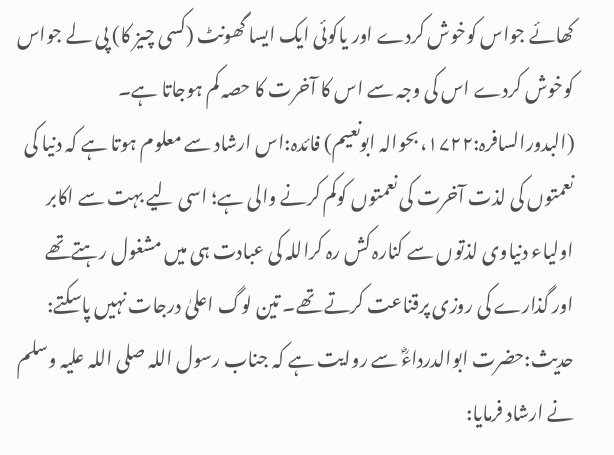کھائے جواس کوخوش کردے اور یاکوئی ایک ایسا گھونٹ (کسی چیز کا) پی لے جواس کوخوش کردے اس کی وجہ سے اس کا آخرت کا حصہ کم ہوجاتا ہے۔ (البدورالسافرہ:۱۷۲۲، بحوالہ ابونعیم) فائدہ:اس ارشاد سے معلوم ہوتا ہے کہ دنیا کی نعمتوں کی لذت آخرت کی نعمتوں کوکم کرنے والی ہے؛ اسی لیے بہت سے اکابر اولیاء دنیاوی لذتوں سے کنارہ کش رہ کراللہ کی عبادت ہی میں مشغول رہتےتھے اور گذارے کی روزی پرقناعت کرتے تھے۔ تین لوگ اعلیٰ درجات نہیں پاسکتے: حدیث:حضرت ابوالدرداءؓ سے روایت ہے کہ جناب رسول اللہ صلی اللہ علیہ وسلم نے ارشاد فرمایا: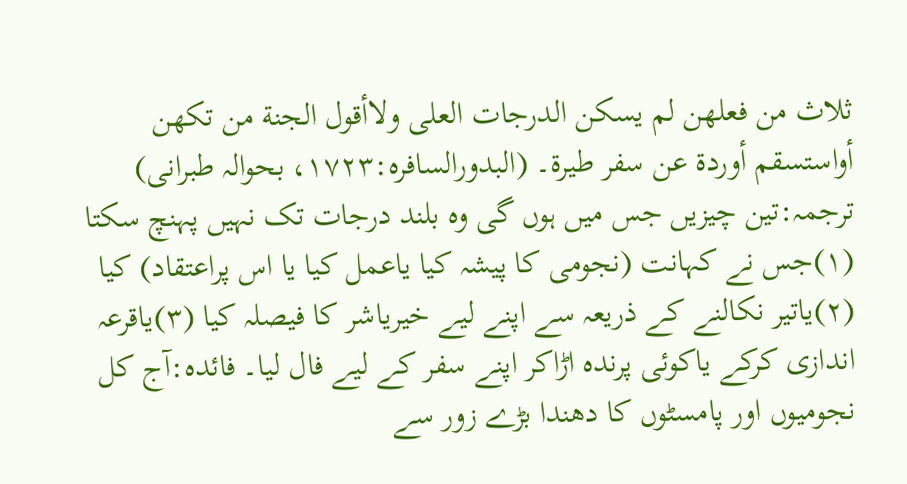ثلاث من فعلهن لم يسكن الدرجات العلى ولاأقول الجنة من تكهن أواستسقم أوردۃ عن سفر طيرۃ۔ (البدورالسافرہ:۱۷۲۳، بحوالہ طبرانی) ترجمہ:تین چیزیں جس میں ہوں گی وہ بلند درجات تک نہیں پہنچ سکتا (۱)جس نے کہانت (نجومی کا پیشہ کیا یاعمل کیا یا اس پراعتقاد) کیا (۲)یاتیر نکالنے کے ذریعہ سے اپنے لیے خیریاشر کا فیصلہ کیا (۳)یاقرعہ اندازی کرکے یاکوئی پرندہ اڑاکر اپنے سفر کے لیے فال لیا۔ فائدہ:آج کل نجومیوں اور پامسٹوں کا دھندا بڑے زور سے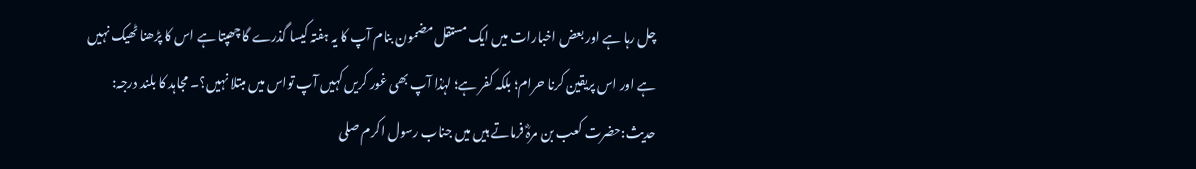چل رہا ہے اور بعض اخبارات میں ایک مستقل مضمون بنام آپ کا یہ ہفتہ کیسا گذرے گا چھپتا ہے اس کا پڑھنا ٹھیک نہیں ہے اور اس پریقین کرنا حرام؛ بلکہ کفر ہے؛ لہٰذا آپ بھی غور کریں کہیں آپ تواس میں مبتلا نہیں؟۔ مجاہد کا بلند درجہ: حدیث:حضرت کعب بن مرہؓ فرماتے ہیں میں جناب رسول اکرم صلی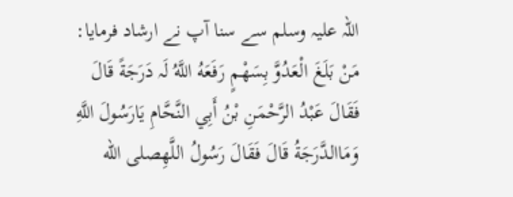اللہ علیہ وسلم سے سنا آپ نے ارشاد فرمایا: مَنْ بَلَغَ الْعَدُوَّ بِسَهْمٍ رَفَعَهُ اللَّهُ لَہ دَرَجَةً قَالَ فَقَالَ عَبْدُ الرَّحْمَنِ بْنُ أَبِي النَّحَّامِ يَارَسُولَ اللَّهِ وَمَاالدَّرَجَةُ قَالَ فَقَالَ رَسُولُ اللَّهِصلى الله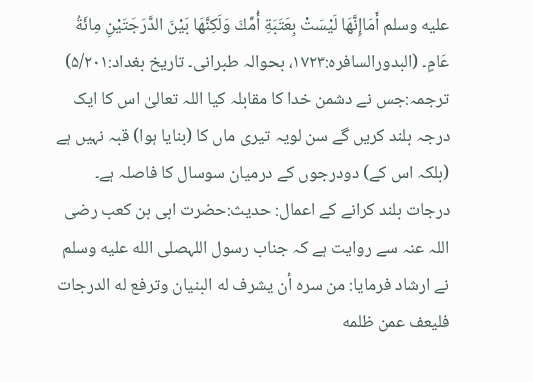عليه وسلم أَمَاإِنَّهَا لَيْسَتْ بِعَتَبَةِ أُمِّكَ وَلَكِنَّهَا بَيْنَ الدَّرَجَتَيْنِ مِائَةُ عَامٍ۔ (البدورالسافرہ:۱۷۲۳، بحوالہ طبرانی۔ تاریخ بغداد:۵/۲۰۱) ترجمہ:جس نے دشمن خدا کا مقابلہ کیا اللہ تعالیٰ اس کا ایک درجہ بلند کریں گے سن لویہ تیری ماں کا (بنایا ہوا) قبہ نہیں ہے (بلکہ اس کے) دودرجوں کے درمیان سوسال کا فاصلہ ہے۔ درجات بلند کرانے کے اعمال: حدیث:حضرت ابی بن کعب رضی اللہ عنہ سے روایت ہے کہ جناب رسول اللہصلى الله عليه وسلم نے ارشاد فرمایا: من سره أن يشرف له البنيان وترفع له الدرجات فليعف عمن ظلمه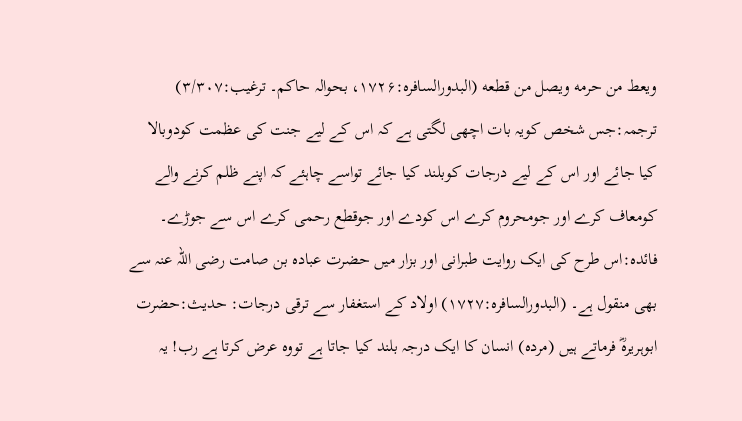ويعط من حرمه ويصل من قطعه (البدورالسافرہ:۱۷۲۶، بحوالہ حاکم۔ ترغیب:۳/۳۰۷) ترجمہ:جس شخص کویہ بات اچھی لگتی ہے کہ اس کے لیے جنت کی عظمت کودوبالا کیا جائے اور اس کے لیے درجات کوبلند کیا جائے تواسے چاہئے کہ اپنے ظلم کرنے والے کومعاف کرے اور جومحروم کرے اس کودے اور جوقطع رحمی کرے اس سے جوڑے۔ فائدہ:اس طرح کی ایک روایت طبرانی اور بزار میں حضرت عبادہ بن صامت رضی اللہ عنہ سے بھی منقول ہے۔ (البدورالسافرہ:۱۷۲۷) اولاد کے استغفار سے ترقی درجات: حدیث:حضرت ابوہریرہؓ فرماتے ہیں (مردہ) انسان کا ایک درجہ بلند کیا جاتا ہے تووہ عرض کرتا ہے رب! یہ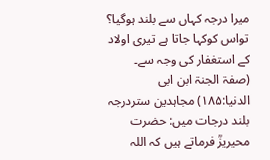میرا درجہ کہاں سے بلند ہوگیا؟ تواس کوکہا جاتا ہے تیری اولاد کے استغفار کی وجہ سے۔ (صفۃ الجنۃ ابن ابی الدنیا:۱۸۵) مجاہدین ستردرجہ بلند درجات میں: حضرت محیریزؒ فرماتے ہیں کہ اللہ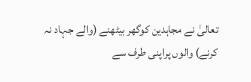تعالیٰ نے مجاہدین کوگھر بیٹھنے (والے جہاد نہ کرنے) والوں پراپنی طرف سے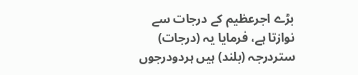بڑے اجرعظیم کے درجات سے نوازتا ہے، فرمایا یہ (درجات) ستردرجہ (بلند) ہیں ہردودرجوں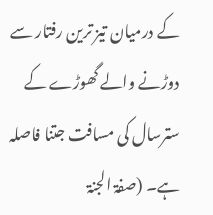کے درمیان تیز ترین رفتار سے دوڑنے والے گھوڑے کے سترسال کی مسافت جتنا فاصلہ ہے۔ (صفۃ الجنۃ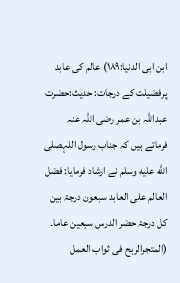ابن ابی الدنیا:۱۸۹) عالم کی عابد پرفضیلت کے درجات: حدیث:حضرت عبداللہ بن عمر رضی اللہ عنہ فرماتے ہیں کہ جناب رسول اللہصلى الله عليه وسلم نے ارشاد فرمایا: فضل العالم علی العابد سبعون درجۃ بین کل درجۃ حضر الدرس سبعین عاما۔ (المتجرالربح فی ثواب العمل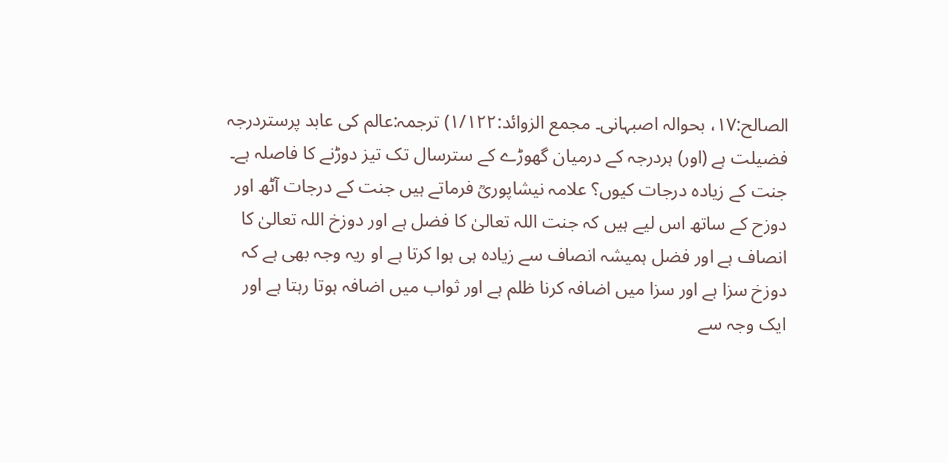الصالح:۱۷، بحوالہ اصبہانی۔ مجمع الزوائد:۱/۱۲۲) ترجمہ:عالم کی عابد پرستردرجہ فضیلت ہے (اور) ہردرجہ کے درمیان گھوڑے کے سترسال تک تیز دوڑنے کا فاصلہ ہے۔ جنت کے زیادہ درجات کیوں؟ علامہ نیشاپوریؒ فرماتے ہیں جنت کے درجات آٹھ اور دوزح کے ساتھ اس لیے ہیں کہ جنت اللہ تعالیٰ کا فضل ہے اور دوزخ اللہ تعالیٰ کا انصاف ہے اور فضل ہمیشہ انصاف سے زیادہ ہی ہوا کرتا ہے او ریہ وجہ بھی ہے کہ دوزخ سزا ہے اور سزا میں اضافہ کرنا ظلم ہے اور ثواب میں اضافہ ہوتا رہتا ہے اور ایک وجہ سے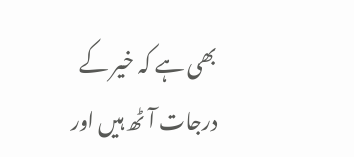بھی ہے کہ خیر کے درجات آٹھ ہیں اور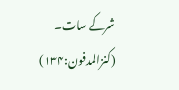شرکے سات۔ (کنزالمدفون:۱۳۴)